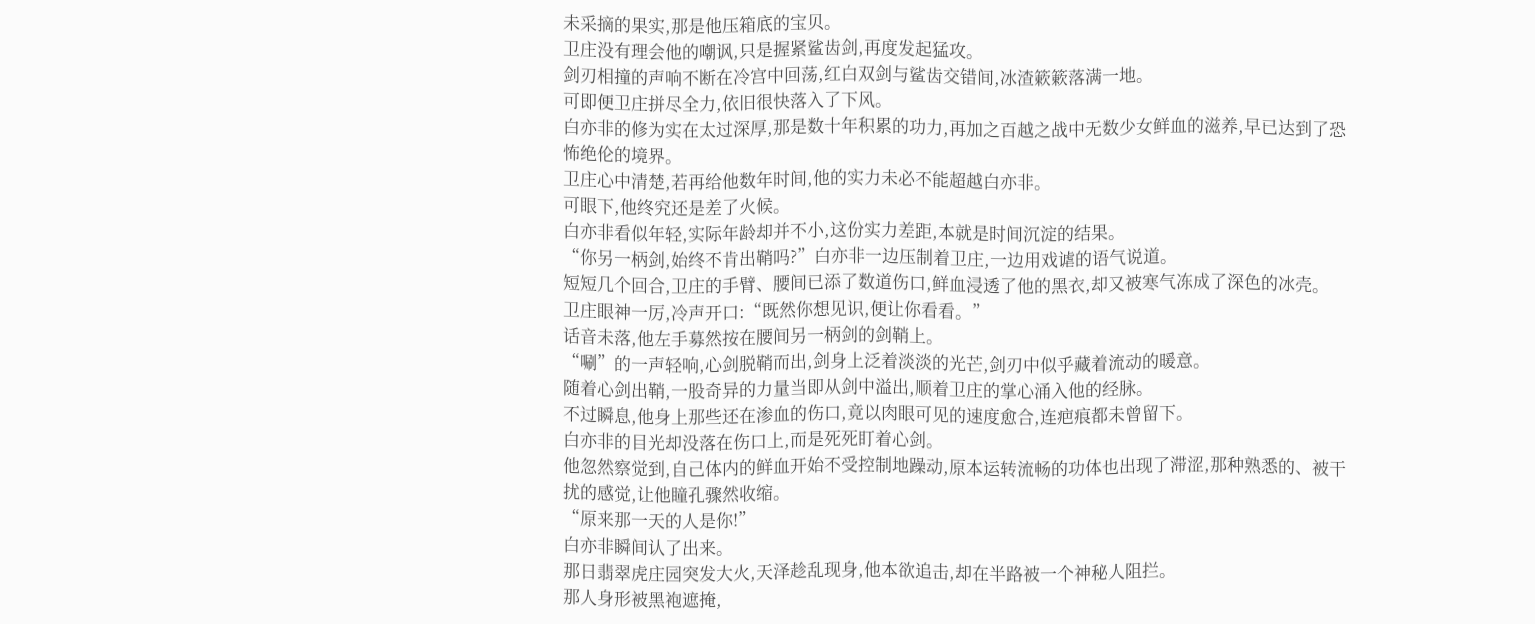未采摘的果实,那是他压箱底的宝贝。
卫庄没有理会他的嘲讽,只是握紧鲨齿剑,再度发起猛攻。
剑刃相撞的声响不断在冷宫中回荡,红白双剑与鲨齿交错间,冰渣簌簌落满一地。
可即便卫庄拼尽全力,依旧很快落入了下风。
白亦非的修为实在太过深厚,那是数十年积累的功力,再加之百越之战中无数少女鲜血的滋养,早已达到了恐怖绝伦的境界。
卫庄心中清楚,若再给他数年时间,他的实力未必不能超越白亦非。
可眼下,他终究还是差了火候。
白亦非看似年轻,实际年龄却并不小,这份实力差距,本就是时间沉淀的结果。
“你另一柄剑,始终不肯出鞘吗?”白亦非一边压制着卫庄,一边用戏谑的语气说道。
短短几个回合,卫庄的手臂、腰间已添了数道伤口,鲜血浸透了他的黑衣,却又被寒气冻成了深色的冰壳。
卫庄眼神一厉,冷声开口:“既然你想见识,便让你看看。”
话音未落,他左手募然按在腰间另一柄剑的剑鞘上。
“唰”的一声轻响,心剑脱鞘而出,剑身上泛着淡淡的光芒,剑刃中似乎藏着流动的暖意。
随着心剑出鞘,一股奇异的力量当即从剑中溢出,顺着卫庄的掌心涌入他的经脉。
不过瞬息,他身上那些还在渗血的伤口,竟以肉眼可见的速度愈合,连疤痕都未曾留下。
白亦非的目光却没落在伤口上,而是死死盯着心剑。
他忽然察觉到,自己体内的鲜血开始不受控制地躁动,原本运转流畅的功体也出现了滞涩,那种熟悉的、被干扰的感觉,让他瞳孔骤然收缩。
“原来那一天的人是你!”
白亦非瞬间认了出来。
那日翡翠虎庄园突发大火,天泽趁乱现身,他本欲追击,却在半路被一个神秘人阻拦。
那人身形被黑袍遮掩,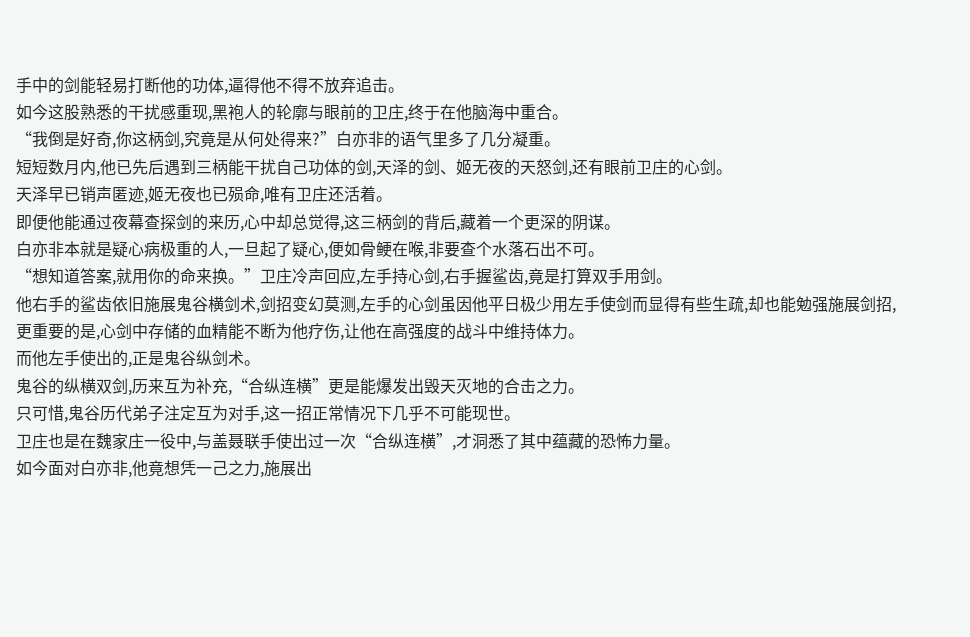手中的剑能轻易打断他的功体,逼得他不得不放弃追击。
如今这股熟悉的干扰感重现,黑袍人的轮廓与眼前的卫庄,终于在他脑海中重合。
“我倒是好奇,你这柄剑,究竟是从何处得来?”白亦非的语气里多了几分凝重。
短短数月内,他已先后遇到三柄能干扰自己功体的剑,天泽的剑、姬无夜的天怒剑,还有眼前卫庄的心剑。
天泽早已销声匿迹,姬无夜也已殒命,唯有卫庄还活着。
即便他能通过夜幕查探剑的来历,心中却总觉得,这三柄剑的背后,藏着一个更深的阴谋。
白亦非本就是疑心病极重的人,一旦起了疑心,便如骨鲠在喉,非要查个水落石出不可。
“想知道答案,就用你的命来换。”卫庄冷声回应,左手持心剑,右手握鲨齿,竟是打算双手用剑。
他右手的鲨齿依旧施展鬼谷横剑术,剑招变幻莫测,左手的心剑虽因他平日极少用左手使剑而显得有些生疏,却也能勉强施展剑招,更重要的是,心剑中存储的血精能不断为他疗伤,让他在高强度的战斗中维持体力。
而他左手使出的,正是鬼谷纵剑术。
鬼谷的纵横双剑,历来互为补充,“合纵连横”更是能爆发出毁天灭地的合击之力。
只可惜,鬼谷历代弟子注定互为对手,这一招正常情况下几乎不可能现世。
卫庄也是在魏家庄一役中,与盖聂联手使出过一次“合纵连横”,才洞悉了其中蕴藏的恐怖力量。
如今面对白亦非,他竟想凭一己之力,施展出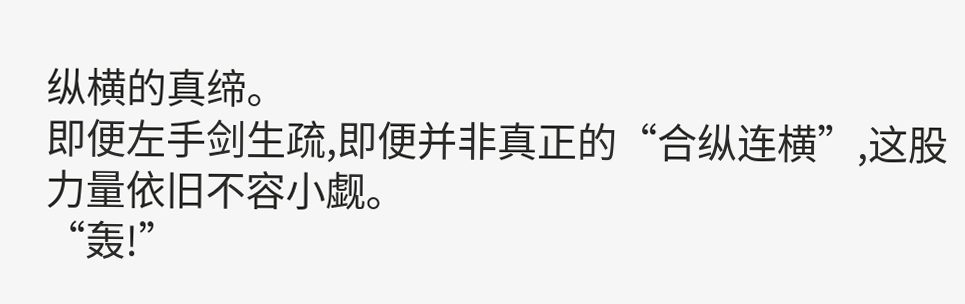纵横的真缔。
即便左手剑生疏,即便并非真正的“合纵连横”,这股力量依旧不容小觑。
“轰!”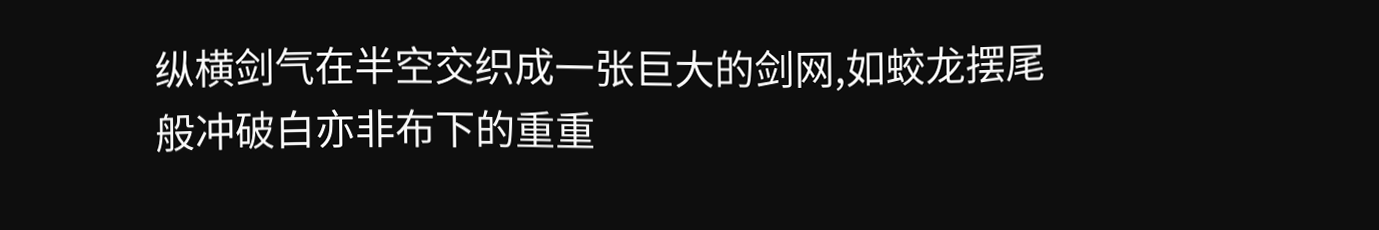纵横剑气在半空交织成一张巨大的剑网,如蛟龙摆尾般冲破白亦非布下的重重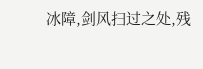冰障,剑风扫过之处,残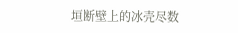垣断壁上的冰壳尽数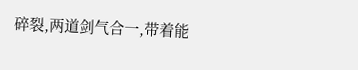碎裂,两道剑气合一,带着能